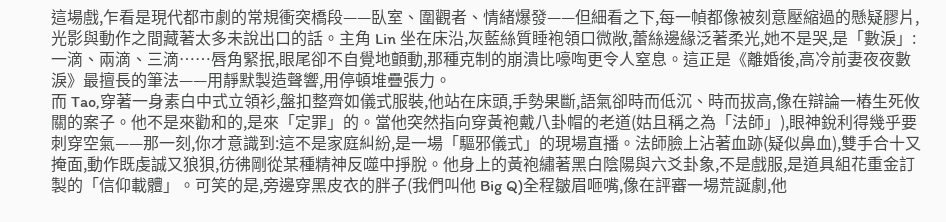這場戲,乍看是現代都市劇的常規衝突橋段——臥室、圍觀者、情緒爆發——但細看之下,每一幀都像被刻意壓縮過的懸疑膠片,光影與動作之間藏著太多未說出口的話。主角 Lin 坐在床沿,灰藍絲質睡袍領口微敞,蕾絲邊緣泛著柔光,她不是哭,是「數淚」:一滴、兩滴、三滴……唇角緊抿,眼尾卻不自覺地顫動,那種克制的崩潰比嚎啕更令人窒息。這正是《離婚後,高冷前妻夜夜數淚》最擅長的筆法——用靜默製造聲響,用停頓堆疊張力。
而 Tao,穿著一身素白中式立領衫,盤扣整齊如儀式服裝,他站在床頭,手勢果斷,語氣卻時而低沉、時而拔高,像在辯論一樁生死攸關的案子。他不是來勸和的,是來「定罪」的。當他突然指向穿黃袍戴八卦帽的老道(姑且稱之為「法師」),眼神銳利得幾乎要刺穿空氣——那一刻,你才意識到:這不是家庭糾紛,是一場「驅邪儀式」的現場直播。法師臉上沾著血跡(疑似鼻血),雙手合十又掩面,動作既虔誠又狼狽,彷彿剛從某種精神反噬中掙脫。他身上的黃袍繡著黑白陰陽與六爻卦象,不是戲服,是道具組花重金訂製的「信仰載體」。可笑的是,旁邊穿黑皮衣的胖子(我們叫他 Big Q)全程皺眉咂嘴,像在評審一場荒誕劇,他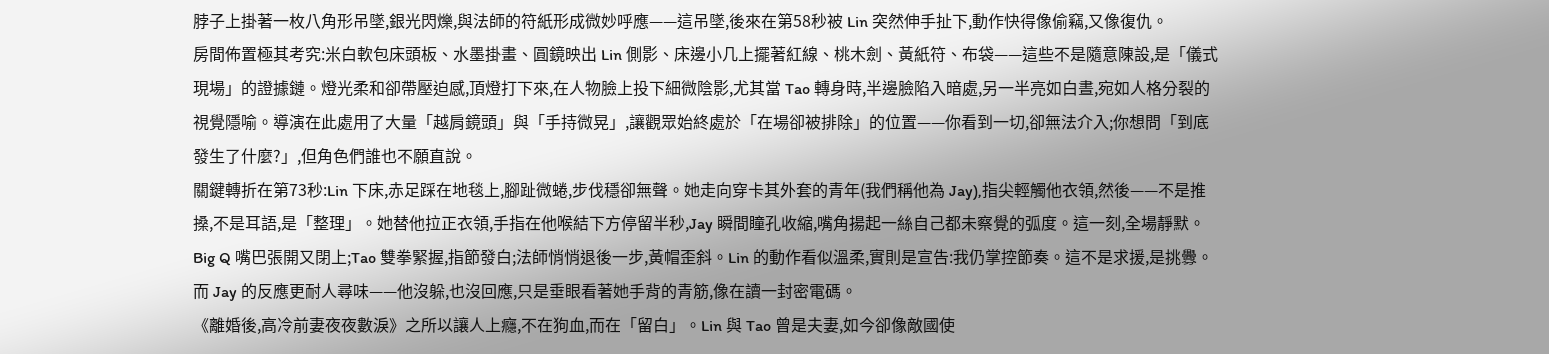脖子上掛著一枚八角形吊墜,銀光閃爍,與法師的符紙形成微妙呼應——這吊墜,後來在第58秒被 Lin 突然伸手扯下,動作快得像偷竊,又像復仇。
房間佈置極其考究:米白軟包床頭板、水墨掛畫、圓鏡映出 Lin 側影、床邊小几上擺著紅線、桃木劍、黃紙符、布袋——這些不是隨意陳設,是「儀式現場」的證據鏈。燈光柔和卻帶壓迫感,頂燈打下來,在人物臉上投下細微陰影,尤其當 Tao 轉身時,半邊臉陷入暗處,另一半亮如白晝,宛如人格分裂的視覺隱喻。導演在此處用了大量「越肩鏡頭」與「手持微晃」,讓觀眾始終處於「在場卻被排除」的位置——你看到一切,卻無法介入;你想問「到底發生了什麼?」,但角色們誰也不願直說。
關鍵轉折在第73秒:Lin 下床,赤足踩在地毯上,腳趾微蜷,步伐穩卻無聲。她走向穿卡其外套的青年(我們稱他為 Jay),指尖輕觸他衣領,然後——不是推搡,不是耳語,是「整理」。她替他拉正衣領,手指在他喉結下方停留半秒,Jay 瞬間瞳孔收縮,嘴角揚起一絲自己都未察覺的弧度。這一刻,全場靜默。Big Q 嘴巴張開又閉上;Tao 雙拳緊握,指節發白;法師悄悄退後一步,黃帽歪斜。Lin 的動作看似溫柔,實則是宣告:我仍掌控節奏。這不是求援,是挑釁。而 Jay 的反應更耐人尋味——他沒躲,也沒回應,只是垂眼看著她手背的青筋,像在讀一封密電碼。
《離婚後,高冷前妻夜夜數淚》之所以讓人上癮,不在狗血,而在「留白」。Lin 與 Tao 曾是夫妻,如今卻像敵國使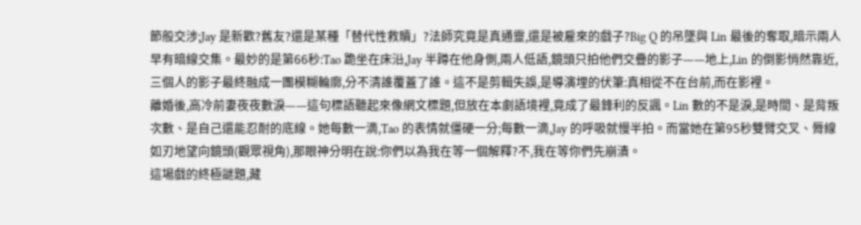節般交涉;Jay 是新歡?舊友?還是某種「替代性救贖」?法師究竟是真通靈,還是被雇來的戲子?Big Q 的吊墜與 Lin 最後的奪取,暗示兩人早有暗線交集。最妙的是第66秒:Tao 跪坐在床沿,Jay 半蹲在他身側,兩人低語,鏡頭只拍他們交疊的影子——地上,Lin 的倒影悄然靠近,三個人的影子最終融成一團模糊輪廓,分不清誰覆蓋了誰。這不是剪輯失誤,是導演埋的伏筆:真相從不在台前,而在影裡。
離婚後,高冷前妻夜夜數淚——這句標語聽起來像網文標題,但放在本劇語境裡,竟成了最鋒利的反諷。Lin 數的不是淚,是時間、是背叛次數、是自己還能忍耐的底線。她每數一滴,Tao 的表情就僵硬一分;每數一滴,Jay 的呼吸就慢半拍。而當她在第95秒雙臂交叉、脣線如刃地望向鏡頭(觀眾視角),那眼神分明在說:你們以為我在等一個解釋?不,我在等你們先崩潰。
這場戲的終極謎題,藏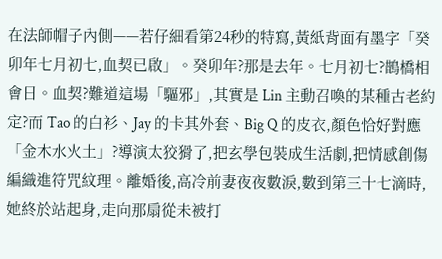在法師帽子內側——若仔細看第24秒的特寫,黃紙背面有墨字「癸卯年七月初七,血契已啟」。癸卯年?那是去年。七月初七?鵲橋相會日。血契?難道這場「驅邪」,其實是 Lin 主動召喚的某種古老約定?而 Tao 的白衫、Jay 的卡其外套、Big Q 的皮衣,顏色恰好對應「金木水火土」?導演太狡猾了,把玄學包裝成生活劇,把情感創傷編織進符咒紋理。離婚後,高冷前妻夜夜數淚,數到第三十七滴時,她終於站起身,走向那扇從未被打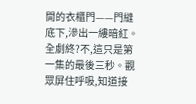開的衣櫃門——門縫底下,滲出一縷暗紅。全劇終?不,這只是第一集的最後三秒。觀眾屏住呼吸,知道接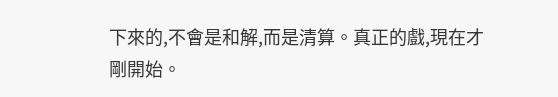下來的,不會是和解,而是清算。真正的戲,現在才剛開始。